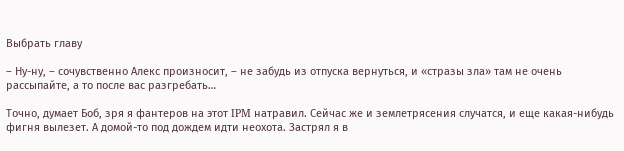Выбрать главу

– Ну-ну, – сочувственно Алекс произносит, – не забудь из отпуска вернуться, и «стразы зла» там не очень рассыпайте, а то после вас разгребать…

Точно, думает Боб, зря я фантеров на этот IPM натравил. Сейчас же и землетрясения случатся, и еще какая-нибудь фигня вылезет. А домой-то под дождем идти неохота. Застрял я в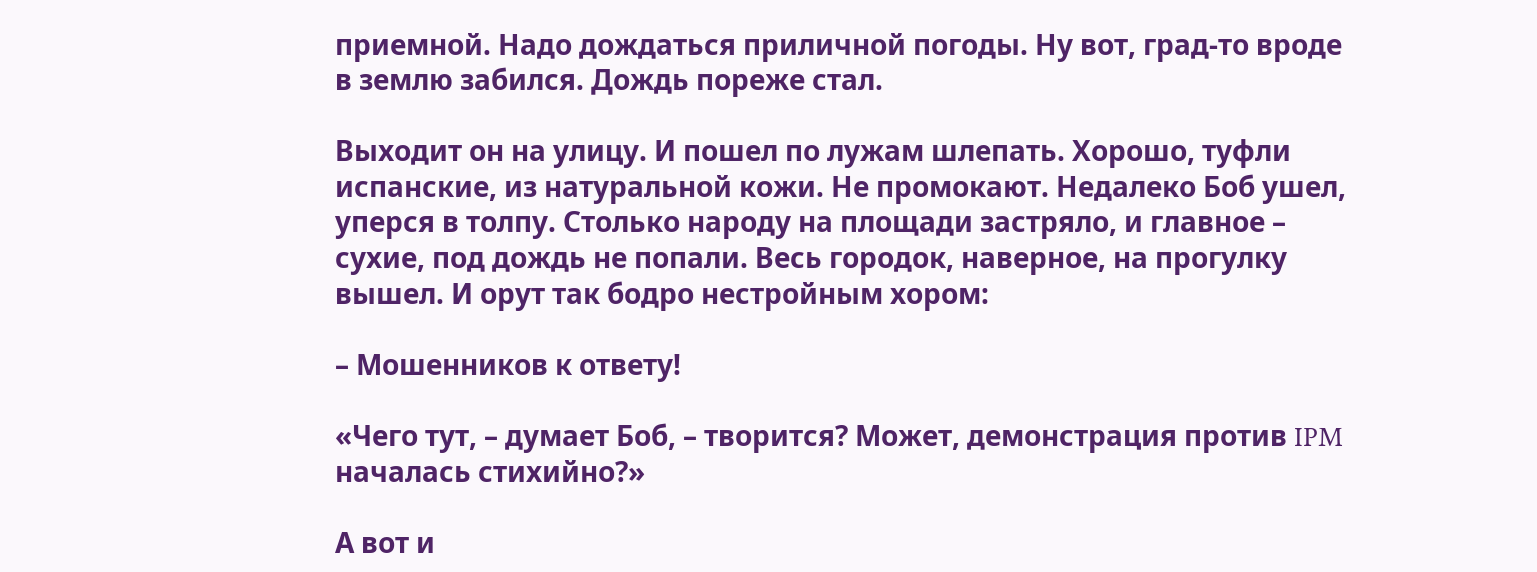приемной. Надо дождаться приличной погоды. Ну вот, град-то вроде в землю забился. Дождь пореже стал.

Выходит он на улицу. И пошел по лужам шлепать. Хорошо, туфли испанские, из натуральной кожи. Не промокают. Недалеко Боб ушел, уперся в толпу. Столько народу на площади застряло, и главное – сухие, под дождь не попали. Весь городок, наверное, на прогулку вышел. И орут так бодро нестройным хором:

– Мошенников к ответу!

«Чего тут, – думает Боб, – творится? Может, демонстрация против IPM началась стихийно?»

А вот и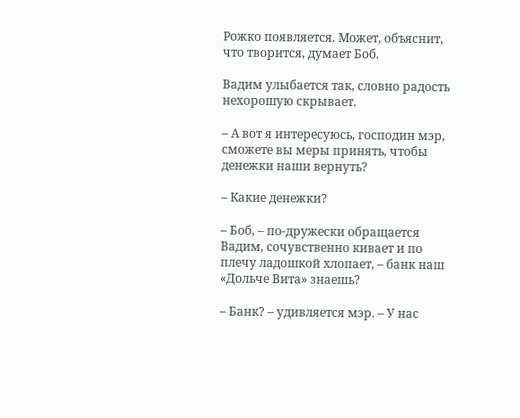Рожко появляется. Может, объяснит, что творится, думает Боб.

Вадим улыбается так, словно радость нехорошую скрывает.

– А вот я интересуюсь, господин мэр, сможете вы меры принять, чтобы денежки наши вернуть?

– Какие денежки?

– Боб, – по-дружески обращается Вадим, сочувственно кивает и по плечу ладошкой хлопает, – банк наш «Дольче Вита» знаешь?

– Банк? – удивляется мэр. – У нас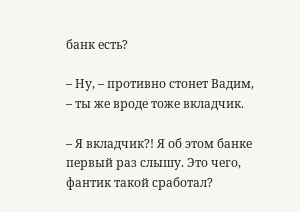банк есть?

– Ну, – противно стонет Вадим, – ты же вроде тоже вкладчик.

– Я вкладчик?! Я об этом банке первый раз слышу. Это чего, фантик такой сработал?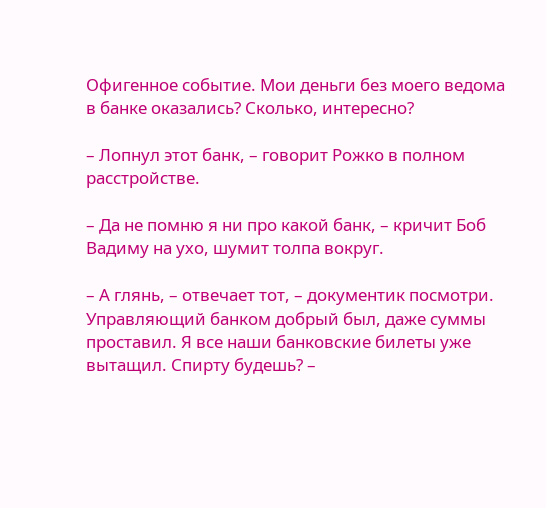Офигенное событие. Мои деньги без моего ведома в банке оказались? Сколько, интересно?

– Лопнул этот банк, – говорит Рожко в полном расстройстве.

– Да не помню я ни про какой банк, – кричит Боб Вадиму на ухо, шумит толпа вокруг.

– А глянь, – отвечает тот, – документик посмотри. Управляющий банком добрый был, даже суммы проставил. Я все наши банковские билеты уже вытащил. Спирту будешь? –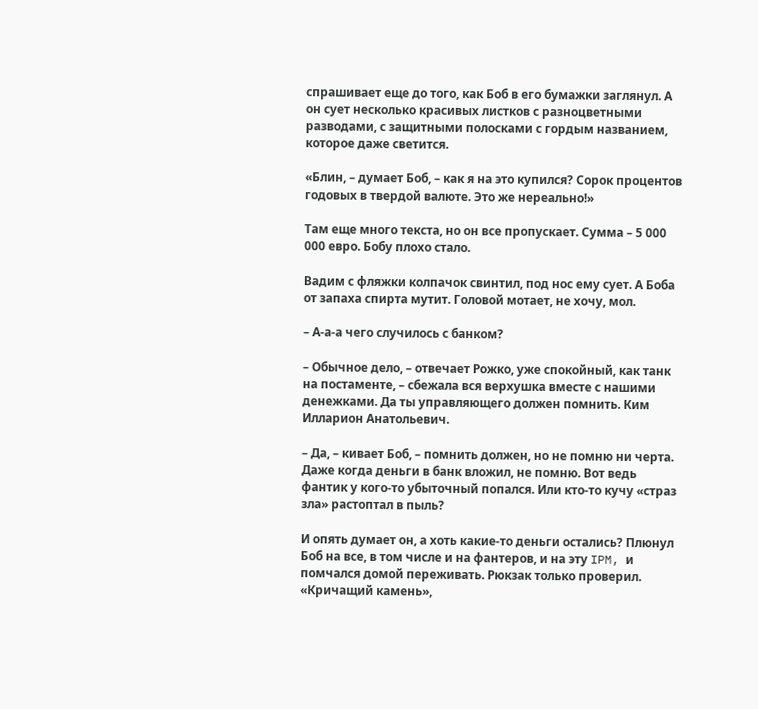спрашивает еще до того, как Боб в его бумажки заглянул. А он сует несколько красивых листков с разноцветными разводами, с защитными полосками с гордым названием, которое даже светится.

«Блин, – думает Боб, – как я на это купился? Сорок процентов годовых в твердой валюте. Это же нереально!»

Там еще много текста, но он все пропускает. Сумма – 5 000 000 евро. Бобу плохо стало.

Вадим с фляжки колпачок свинтил, под нос ему сует. А Боба от запаха спирта мутит. Головой мотает, не хочу, мол.

– А-а-а чего случилось с банком?

– Обычное дело, – отвечает Рожко, уже спокойный, как танк на постаменте, – сбежала вся верхушка вместе с нашими денежками. Да ты управляющего должен помнить. Ким Илларион Анатольевич.

– Да, – кивает Боб, – помнить должен, но не помню ни черта. Даже когда деньги в банк вложил, не помню. Вот ведь фантик у кого-то убыточный попался. Или кто-то кучу «страз зла» растоптал в пыль?

И опять думает он, а хоть какие-то деньги остались? Плюнул Боб на все, в том числе и на фантеров, и на эту IPM, и помчался домой переживать. Рюкзак только проверил. «Кричащий камень»,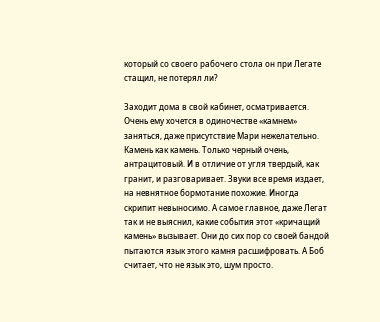который со своего рабочего стола он при Легате стащил, не потерял ли?

Заходит дома в свой кабинет, осматривается. Очень ему хочется в одиночестве «камнем» заняться, даже присутствие Мари нежелательно. Камень как камень. Только черный очень, антрацитовый. И в отличие от угля твердый, как гранит, и разговаривает. Звуки все время издает, на невнятное бормотание похожие. Иногда скрипит невыносимо. А самое главное, даже Легат так и не выяснил, какие события этот «кричащий камень» вызывает. Они до сих пор со своей бандой пытаются язык этого камня расшифровать. А Боб считает, что не язык это, шум просто.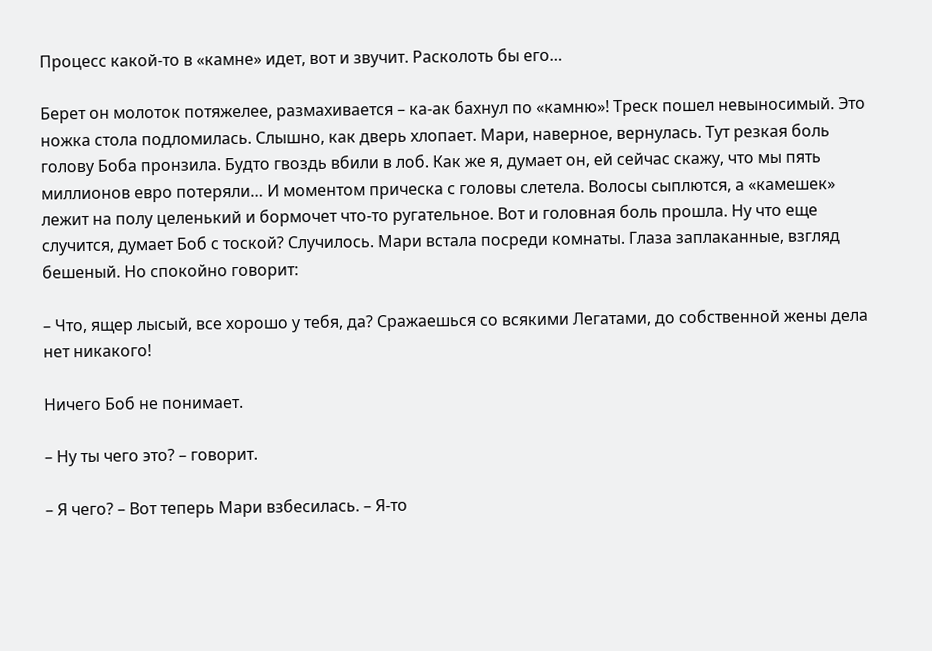Процесс какой-то в «камне» идет, вот и звучит. Расколоть бы его…

Берет он молоток потяжелее, размахивается – ка-ак бахнул по «камню»! Треск пошел невыносимый. Это ножка стола подломилась. Слышно, как дверь хлопает. Мари, наверное, вернулась. Тут резкая боль голову Боба пронзила. Будто гвоздь вбили в лоб. Как же я, думает он, ей сейчас скажу, что мы пять миллионов евро потеряли… И моментом прическа с головы слетела. Волосы сыплются, а «камешек» лежит на полу целенький и бормочет что-то ругательное. Вот и головная боль прошла. Ну что еще случится, думает Боб с тоской? Случилось. Мари встала посреди комнаты. Глаза заплаканные, взгляд бешеный. Но спокойно говорит:

– Что, ящер лысый, все хорошо у тебя, да? Сражаешься со всякими Легатами, до собственной жены дела нет никакого!

Ничего Боб не понимает.

– Ну ты чего это? – говорит.

– Я чего? – Вот теперь Мари взбесилась. – Я-то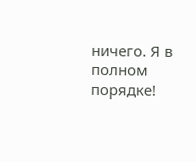ничего. Я в полном порядке!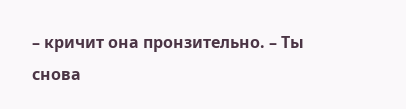– кричит она пронзительно. – Ты снова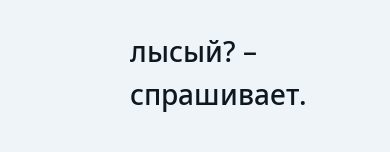лысый? – спрашивает.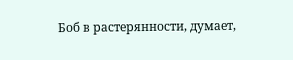Боб в растерянности, думает,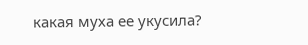какая муха ее укусила?